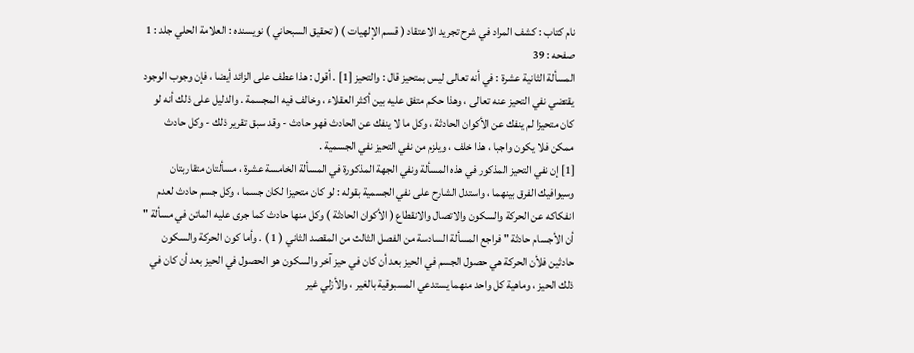نام کتاب : كشف المراد في شرح تجريد الاعتقاد ( قسم الإلهيات ) ( تحقيق السبحاني ) نویسنده : العلامة الحلي جلد : 1 صفحه : 39
المسألة الثانية عشرة : في أنه تعالى ليس بمتحيز قال : والتحيز [1] . أقول : هذا عطف على الزائد أيضا ، فإن وجوب الوجود يقتضي نفي التحيز عنه تعالى ، وهذا حكم متفق عليه بين أكثر العقلاء ، وخالف فيه المجسمة . والدليل على ذلك أنه لو كان متحيزا لم ينفك عن الأكوان الحادثة ، وكل ما لا ينفك عن الحادث فهو حادث - وقد سبق تقرير ذلك - وكل حادث ممكن فلا يكون واجبا ، هذا خلف ، ويلزم من نفي التحيز نفي الجسمية .
[1] إن نفي التحيز المذكور في هذه المسألة ونفي الجهة المذكورة في المسألة الخامسة عشرة ، مسألتان متقاربتان وسيوافيك الفرق بينهما ، واستدل الشارح على نفي الجسمية بقوله : لو كان متحيزا لكان جسما ، وكل جسم حادث لعدم انفكاكه عن الحركة والسكون والاتصال والانقطاع ( الأكوان الحادثة ) وكل منها حادث كما جرى عليه الماتن في مسألة " أن الأجسام حادثة " فراجع المسألة السادسة من الفصل الثالث من المقصد الثاني ( 1 ) . وأما كون الحركة والسكون حادثين فلأن الحركة هي حصول الجسم في الحيز بعد أن كان في حيز آخر والسكون هو الحصول في الحيز بعد أن كان في ذلك الحيز ، وماهية كل واحد منهما يستدعي المسبوقية بالغير ، والأزلي غير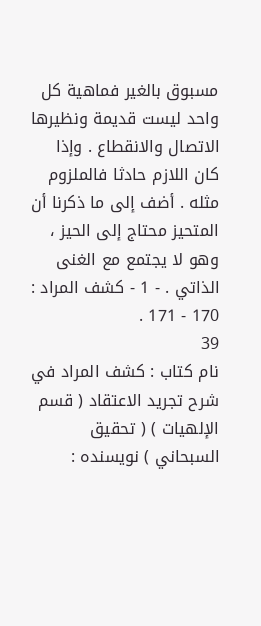مسبوق بالغير فماهية كل واحد ليست قديمة ونظيرها الاتصال والانقطاع . وإذا كان اللازم حادثا فالملزوم مثله . أضف إلى ما ذكرنا أن المتحيز محتاج إلى الحيز ، وهو لا يجتمع مع الغنى الذاتي . - 1 - كشف المراد : 170 - 171 .
39
نام کتاب : كشف المراد في شرح تجريد الاعتقاد ( قسم الإلهيات ) ( تحقيق السبحاني ) نویسنده :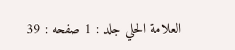العلامة الحلي جلد : 1 صفحه : 39